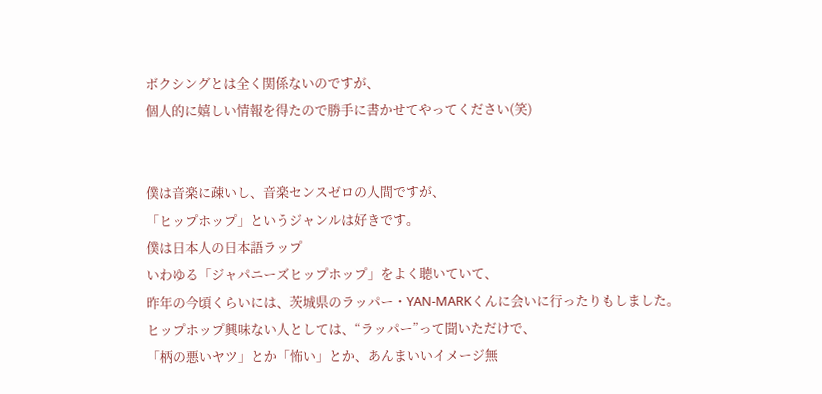ボクシングとは全く関係ないのですが、
個人的に嬉しい情報を得たので勝手に書かせてやってください(笑)


僕は音楽に疎いし、音楽センスゼロの人間ですが、
「ヒップホップ」というジャンルは好きです。
僕は日本人の日本語ラップ
いわゆる「ジャパニーズヒップホップ」をよく聴いていて、
昨年の今頃くらいには、茨城県のラッパー・YAN-MARKくんに会いに行ったりもしました。
ヒップホップ興味ない人としては、“ラッパー”って聞いただけで、
「柄の悪いヤツ」とか「怖い」とか、あんまいいイメージ無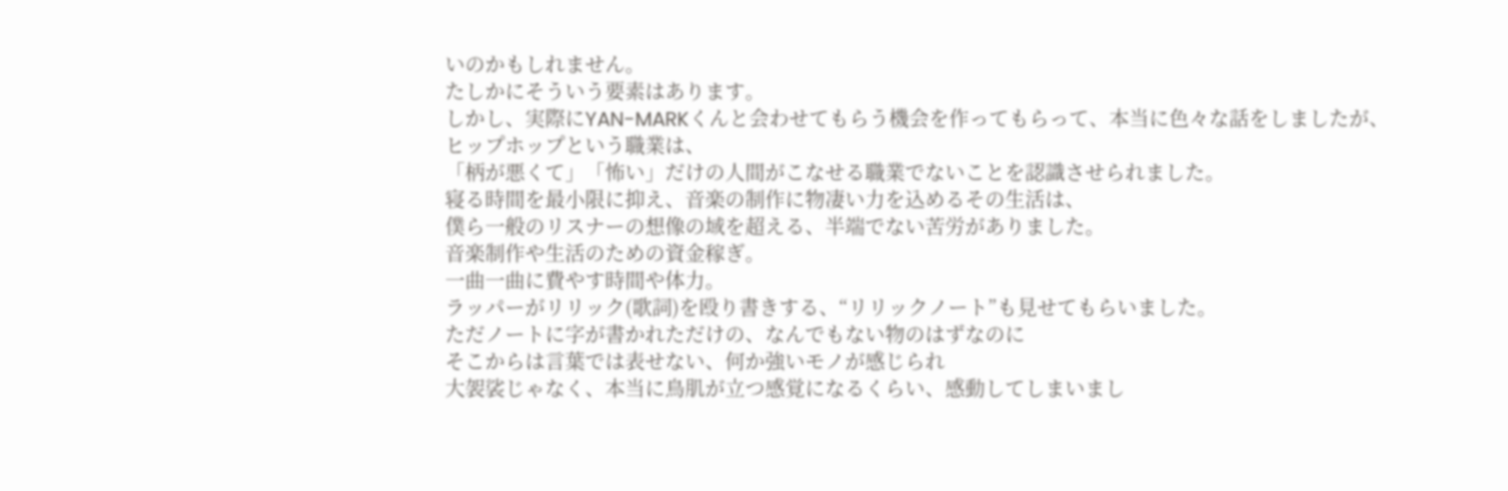いのかもしれません。
たしかにそういう要素はあります。
しかし、実際にYAN-MARKくんと会わせてもらう機会を作ってもらって、本当に色々な話をしましたが、
ヒップホップという職業は、
「柄が悪くて」「怖い」だけの人間がこなせる職業でないことを認識させられました。
寝る時間を最小限に抑え、音楽の制作に物凄い力を込めるその生活は、
僕ら一般のリスナーの想像の域を超える、半端でない苦労がありました。
音楽制作や生活のための資金稼ぎ。
一曲一曲に費やす時間や体力。
ラッパーがリリック(歌詞)を殴り書きする、“リリックノート”も見せてもらいました。
ただノートに字が書かれただけの、なんでもない物のはずなのに
そこからは言葉では表せない、何か強いモノが感じられ
大袈裟じゃなく、本当に鳥肌が立つ感覚になるくらい、感動してしまいまし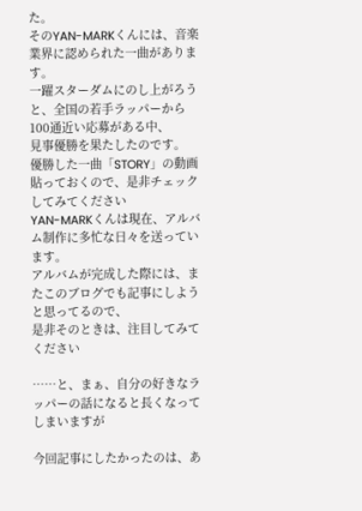た。
そのYAN-MARKくんには、音楽業界に認められた一曲があります。
一躍スターダムにのし上がろうと、全国の若手ラッパーから100通近い応募がある中、
見事優勝を果たしたのです。
優勝した一曲「STORY」の動画貼っておくので、是非チェックしてみてください
YAN-MARKくんは現在、アルバム制作に多忙な日々を送っています。
アルバムが完成した際には、またこのブログでも記事にしようと思ってるので、
是非そのときは、注目してみてください

……と、まぁ、自分の好きなラッパーの話になると長くなってしまいますが

今回記事にしたかったのは、あ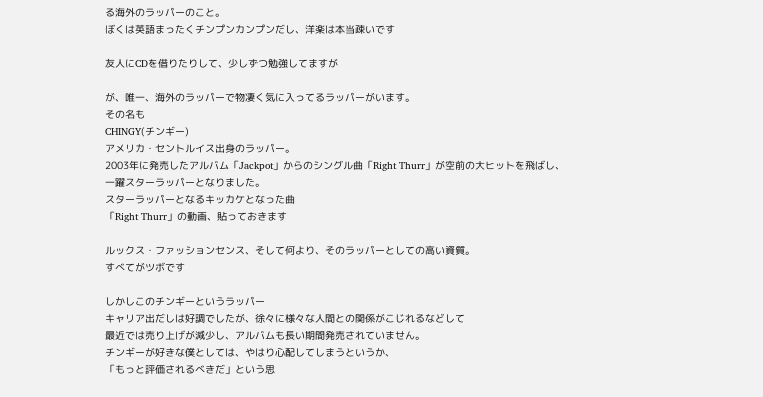る海外のラッパーのこと。
ぼくは英語まったくチンプンカンプンだし、洋楽は本当疎いです

友人にCDを借りたりして、少しずつ勉強してますが

が、唯一、海外のラッパーで物凄く気に入ってるラッパーがいます。
その名も
CHINGY(チンギー)
アメリカ・セントルイス出身のラッパー。
2003年に発売したアルバム「Jackpot」からのシングル曲「Right Thurr」が空前の大ヒットを飛ばし、
一躍スターラッパーとなりました。
スターラッパーとなるキッカケとなった曲
「Right Thurr」の動画、貼っておきます

ルックス・ファッションセンス、そして何より、そのラッパーとしての高い資質。
すべてがツボです

しかしこのチンギーというラッパー
キャリア出だしは好調でしたが、徐々に様々な人間との関係がこじれるなどして
最近では売り上げが減少し、アルバムも長い期間発売されていません。
チンギーが好きな僕としては、やはり心配してしまうというか、
「もっと評価されるべきだ」という思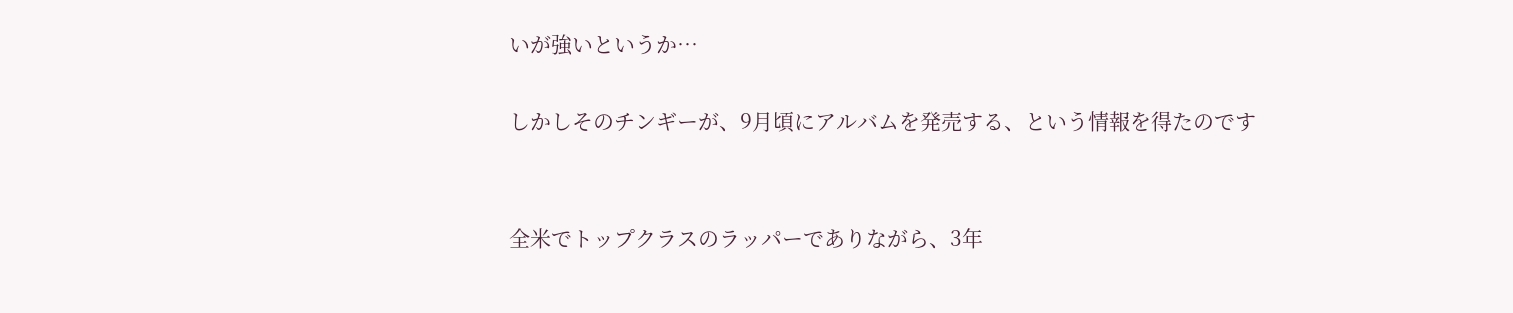いが強いというか…

しかしそのチンギーが、9月頃にアルバムを発売する、という情報を得たのです


全米でトップクラスのラッパーでありながら、3年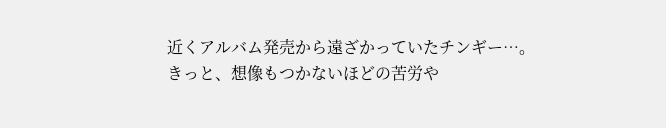近くアルバム発売から遠ざかっていたチンギー…。
きっと、想像もつかないほどの苦労や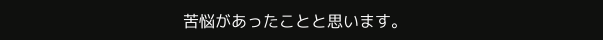苦悩があったことと思います。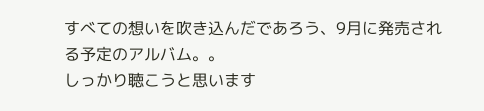すべての想いを吹き込んだであろう、9月に発売される予定のアルバム。。
しっかり聴こうと思います